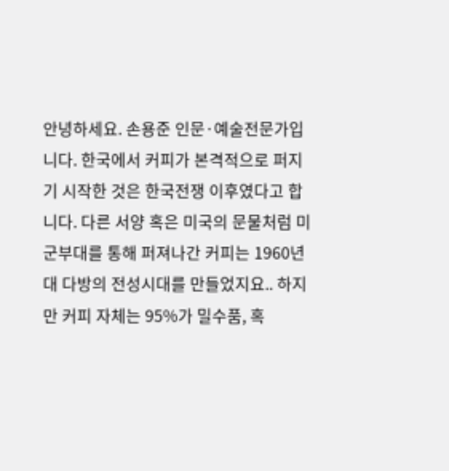안녕하세요. 손용준 인문·예술전문가입니다. 한국에서 커피가 본격적으로 퍼지기 시작한 것은 한국전쟁 이후였다고 합니다. 다른 서양 혹은 미국의 문물처럼 미군부대를 통해 퍼져나간 커피는 1960년대 다방의 전성시대를 만들었지요.. 하지만 커피 자체는 95%가 밀수품, 혹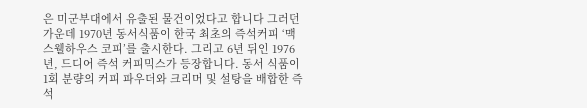은 미군부대에서 유출된 물건이었다고 합니다 그러던 가운데 1970년 동서식품이 한국 최초의 즉석커피 ‘맥스웰하우스 코피’를 출시한다. 그리고 6년 뒤인 1976년, 드디어 즉석 커피믹스가 등장합니다. 동서 식품이 1회 분량의 커피 파우더와 크리머 및 설탕을 배합한 즉석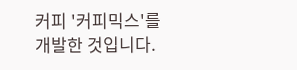커피 '커피믹스'를 개발한 것입니다.